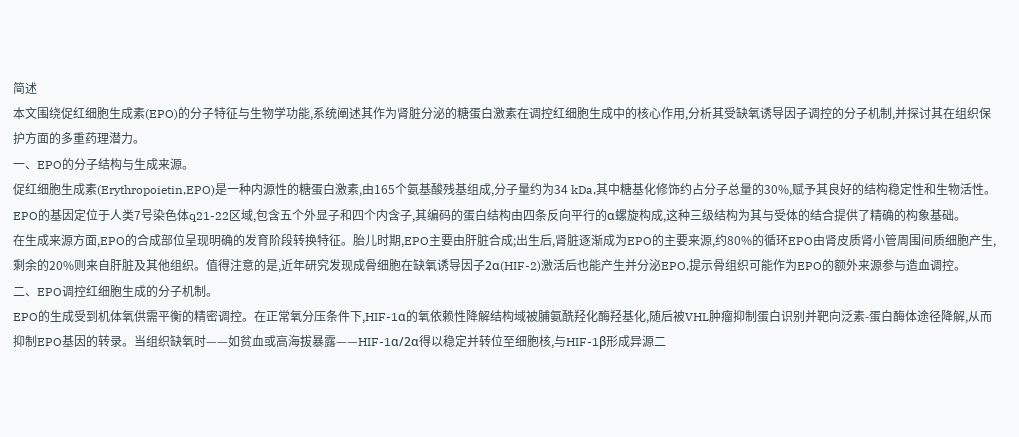简述
本文围绕促红细胞生成素(EPO)的分子特征与生物学功能,系统阐述其作为肾脏分泌的糖蛋白激素在调控红细胞生成中的核心作用,分析其受缺氧诱导因子调控的分子机制,并探讨其在组织保护方面的多重药理潜力。
一、EPO的分子结构与生成来源。
促红细胞生成素(Erythropoietin,EPO)是一种内源性的糖蛋白激素,由165个氨基酸残基组成,分子量约为34 kDa,其中糖基化修饰约占分子总量的30%,赋予其良好的结构稳定性和生物活性。EPO的基因定位于人类7号染色体q21-22区域,包含五个外显子和四个内含子,其编码的蛋白结构由四条反向平行的α螺旋构成,这种三级结构为其与受体的结合提供了精确的构象基础。
在生成来源方面,EPO的合成部位呈现明确的发育阶段转换特征。胎儿时期,EPO主要由肝脏合成;出生后,肾脏逐渐成为EPO的主要来源,约80%的循环EPO由肾皮质肾小管周围间质细胞产生,剩余的20%则来自肝脏及其他组织。值得注意的是,近年研究发现成骨细胞在缺氧诱导因子2α(HIF-2)激活后也能产生并分泌EPO,提示骨组织可能作为EPO的额外来源参与造血调控。
二、EPO调控红细胞生成的分子机制。
EPO的生成受到机体氧供需平衡的精密调控。在正常氧分压条件下,HIF-1α的氧依赖性降解结构域被脯氨酰羟化酶羟基化,随后被VHL肿瘤抑制蛋白识别并靶向泛素-蛋白酶体途径降解,从而抑制EPO基因的转录。当组织缺氧时——如贫血或高海拔暴露——HIF-1α/2α得以稳定并转位至细胞核,与HIF-1β形成异源二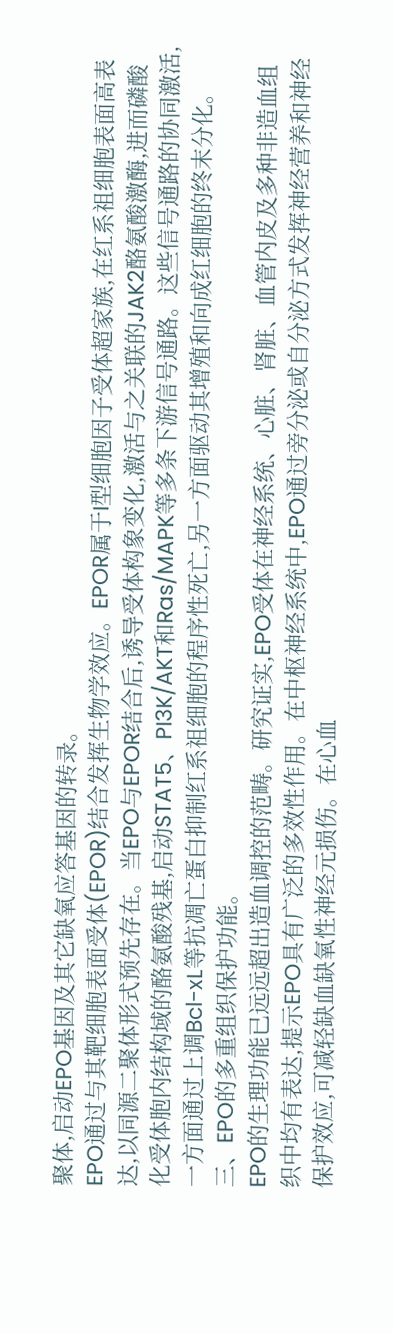聚体,启动EPO基因及其它缺氧应答基因的转录。
EPO通过与其靶细胞表面受体(EPOR)结合发挥生物学效应。EPOR属于I型细胞因子受体超家族,在红系祖细胞表面高表达,以同源二聚体形式预先存在。当EPO与EPOR结合后,诱导受体构象变化,激活与之关联的JAK2酪氨酸激酶,进而磷酸化受体胞内结构域的酪氨酸残基,启动STAT5、PI3K/AKT和Ras/MAPK等多条下游信号通路。这些信号通路的协同激活,一方面通过上调Bcl-xL等抗凋亡蛋白抑制红系祖细胞的程序性死亡,另一方面驱动其增殖和向成红细胞的终末分化。
三、EPO的多重组织保护功能。
EPO的生理功能已远远超出造血调控的范畴。研究证实,EPO受体在神经系统、心脏、肾脏、血管内皮及多种非造血组织中均有表达,提示EPO具有广泛的多效性作用。在中枢神经系统中,EPO通过旁分泌或自分泌方式发挥神经营养和神经保护效应,可减轻缺血缺氧性神经元损伤。在心血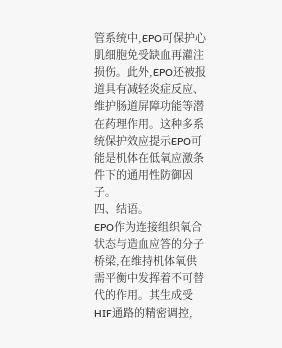管系统中,EPO可保护心肌细胞免受缺血再灌注损伤。此外,EPO还被报道具有减轻炎症反应、维护肠道屏障功能等潜在药理作用。这种多系统保护效应提示EPO可能是机体在低氧应激条件下的通用性防御因子。
四、结语。
EPO作为连接组织氧合状态与造血应答的分子桥梁,在维持机体氧供需平衡中发挥着不可替代的作用。其生成受HIF通路的精密调控,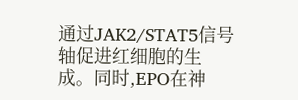通过JAK2/STAT5信号轴促进红细胞的生成。同时,EPO在神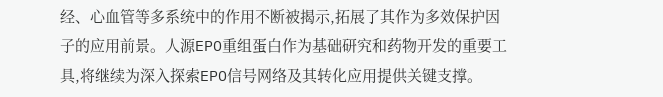经、心血管等多系统中的作用不断被揭示,拓展了其作为多效保护因子的应用前景。人源EPO重组蛋白作为基础研究和药物开发的重要工具,将继续为深入探索EPO信号网络及其转化应用提供关键支撑。